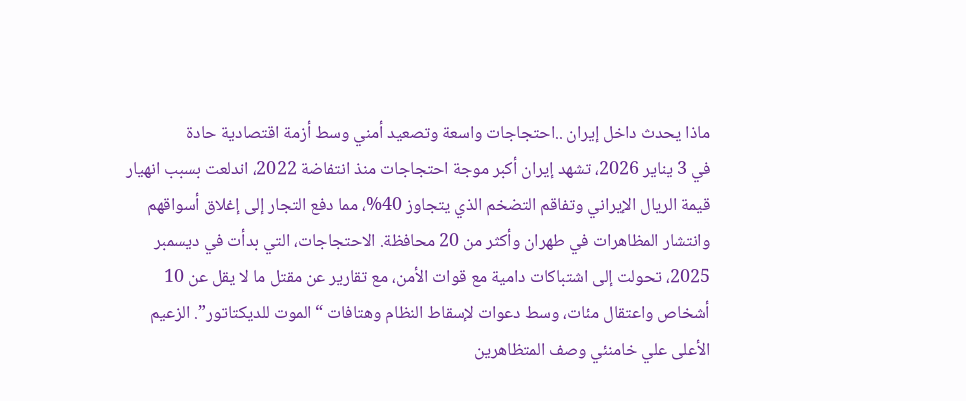ماذا يحدث داخل إيران ..احتجاجات واسعة وتصعيد أمني وسط أزمة اقتصادية حادة
في 3 يناير 2026، تشهد إيران أكبر موجة احتجاجات منذ انتفاضة 2022، اندلعت بسبب انهيار قيمة الريال الإيراني وتفاقم التضخم الذي يتجاوز 40%، مما دفع التجار إلى إغلاق أسواقهم وانتشار المظاهرات في طهران وأكثر من 20 محافظة. الاحتجاجات، التي بدأت في ديسمبر 2025، تحولت إلى اشتباكات دامية مع قوات الأمن، مع تقارير عن مقتل ما لا يقل عن 10 أشخاص واعتقال مئات، وسط دعوات لإسقاط النظام وهتافات “الموت للديكتاتور”. الزعيم الأعلى علي خامنئي وصف المتظاهرين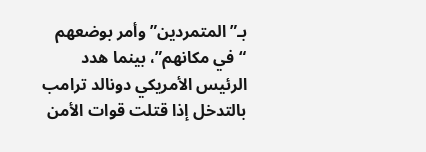بـ”المتمردين” وأمر بوضعهم “في مكانهم”، بينما هدد الرئيس الأمريكي دونالد ترامب بالتدخل إذا قتلت قوات الأمن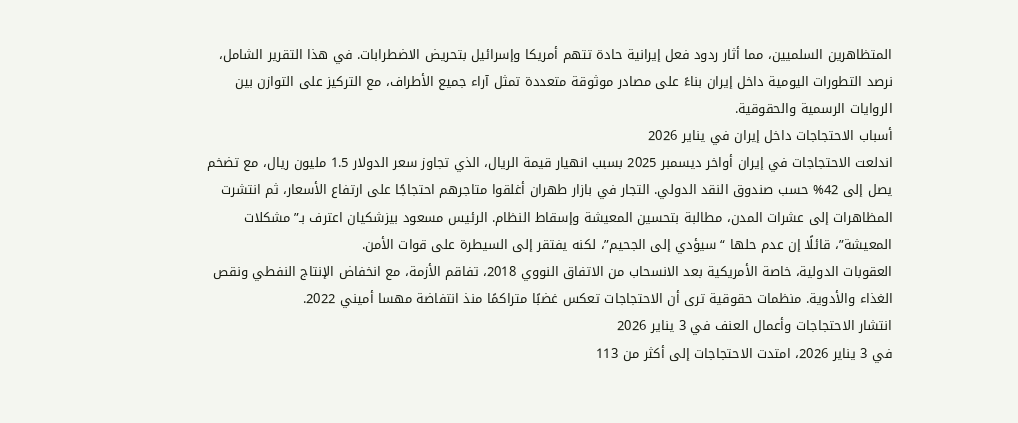المتظاهرين السلميين، مما أثار ردود فعل إيرانية حادة تتهم أمريكا وإسرائيل بتحريض الاضطرابات. في هذا التقرير الشامل، نرصد التطورات اليومية داخل إيران بناءً على مصادر موثوقة متعددة تمثل آراء جميع الأطراف، مع التركيز على التوازن بين الروايات الرسمية والحقوقية.
أسباب الاحتجاجات داخل إيران في يناير 2026
اندلعت الاحتجاجات في إيران أواخر ديسمبر 2025 بسبب انهيار قيمة الريال، الذي تجاوز سعر الدولار 1.5 مليون ريال، مع تضخم يصل إلى 42% حسب صندوق النقد الدولي. التجار في بازار طهران أغلقوا متاجرهم احتجاجًا على ارتفاع الأسعار، ثم انتشرت المظاهرات إلى عشرات المدن، مطالبة بتحسين المعيشة وإسقاط النظام. الرئيس مسعود بيزشكيان اعترف بـ”مشكلات المعيشة”، قائلًا إن عدم حلها “سيؤدي إلى الجحيم”، لكنه يفتقر إلى السيطرة على قوات الأمن.
العقوبات الدولية، خاصة الأمريكية بعد الانسحاب من الاتفاق النووي 2018، تفاقم الأزمة، مع انخفاض الإنتاج النفطي ونقص الغذاء والأدوية. منظمات حقوقية ترى أن الاحتجاجات تعكس غضبًا متراكمًا منذ انتفاضة مهسا أميني 2022.
انتشار الاحتجاجات وأعمال العنف في 3 يناير 2026
في 3 يناير 2026، امتدت الاحتجاجات إلى أكثر من 113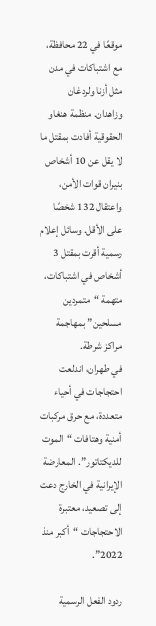موقعًا في 22 محافظة، مع اشتباكات في مدن مثل أزنا ولردغان وزاهدان. منظمة هنغاو الحقوقية أفادت بمقتل ما لا يقل عن 10 أشخاص بنيران قوات الأمن، واعتقال 132 شخصًا على الأقل. وسائل إعلام رسمية أقرت بمقتل 3 أشخاص في اشتباكات، متهمة “متمردين مسلحين” بمهاجمة مراكز شرطة.
في طهران، اندلعت احتجاجات في أحياء متعددة، مع حرق مركبات أمنية وهتافات “الموت للديكتاتور”. المعارضة الإيرانية في الخارج دعت إلى تصعيد، معتبرة الاحتجاجات “أكبر منذ 2022”.

ردود الفعل الرسمية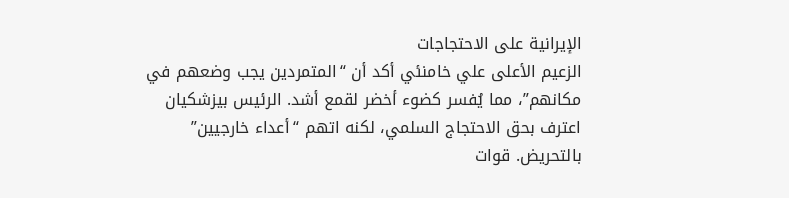الإيرانية على الاحتجاجات
الزعيم الأعلى علي خامنئي أكد أن “المتمردين يجب وضعهم في مكانهم”، مما يُفسر كضوء أخضر لقمع أشد. الرئيس بيزشكيان اعترف بحق الاحتجاج السلمي، لكنه اتهم “أعداء خارجيين” بالتحريض. قوات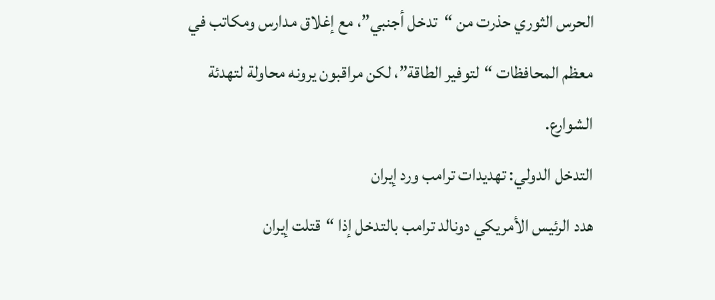الحرس الثوري حذرت من “تدخل أجنبي”، مع إغلاق مدارس ومكاتب في معظم المحافظات “لتوفير الطاقة”، لكن مراقبون يرونه محاولة لتهدئة الشوارع.
التدخل الدولي: تهديدات ترامب ورد إيران
هدد الرئيس الأمريكي دونالد ترامب بالتدخل إذا “قتلت إيران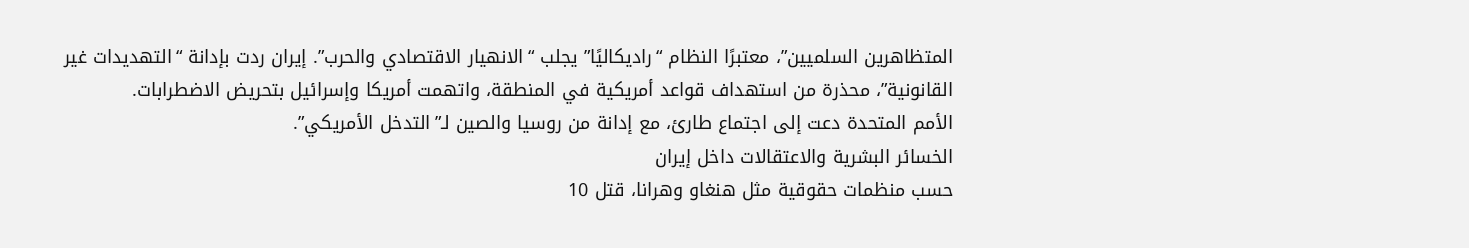المتظاهرين السلميين”، معتبرًا النظام “راديكاليًا” يجلب “الانهيار الاقتصادي والحرب”. إيران ردت بإدانة “التهديدات غير القانونية”، محذرة من استهداف قواعد أمريكية في المنطقة، واتهمت أمريكا وإسرائيل بتحريض الاضطرابات.
الأمم المتحدة دعت إلى اجتماع طارئ، مع إدانة من روسيا والصين لـ”التدخل الأمريكي”.
الخسائر البشرية والاعتقالات داخل إيران
حسب منظمات حقوقية مثل هنغاو وهرانا، قتل 10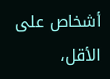أشخاص على الأقل،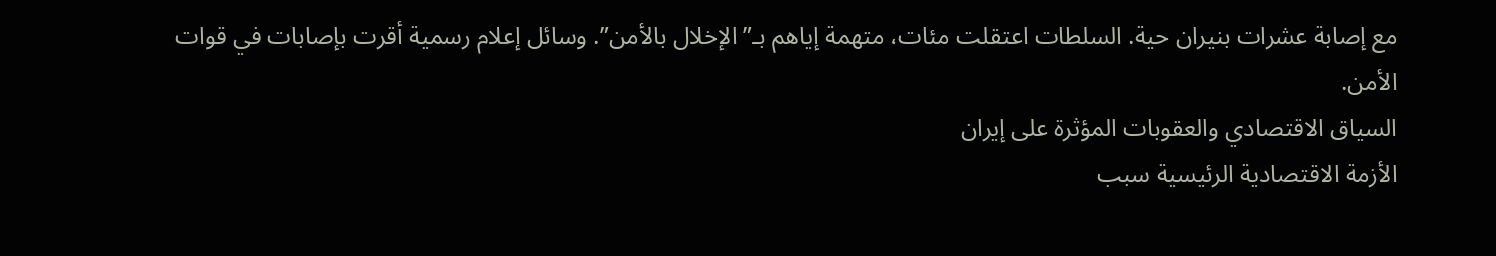مع إصابة عشرات بنيران حية. السلطات اعتقلت مئات، متهمة إياهم بـ”الإخلال بالأمن”. وسائل إعلام رسمية أقرت بإصابات في قوات الأمن.
السياق الاقتصادي والعقوبات المؤثرة على إيران
الأزمة الاقتصادية الرئيسية سبب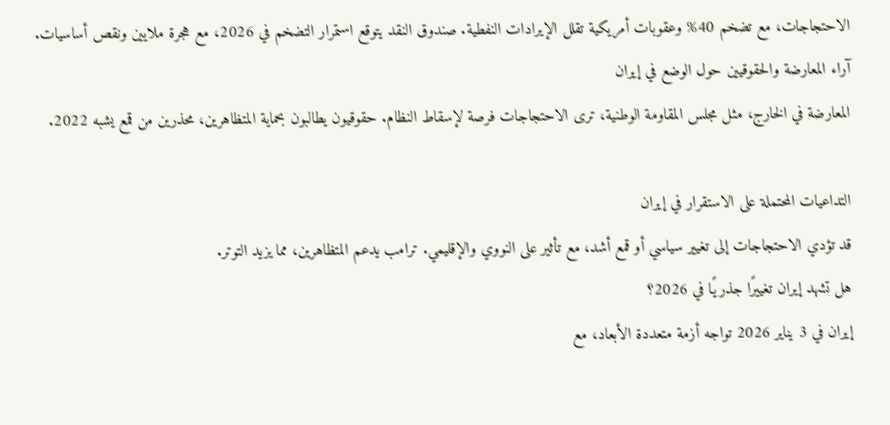الاحتجاجات، مع تضخم 40% وعقوبات أمريكية تقلل الإيرادات النفطية. صندوق النقد يتوقع استمرار التضخم في 2026، مع هجرة ملايين ونقص أساسيات.
آراء المعارضة والحقوقيين حول الوضع في إيران
المعارضة في الخارج، مثل مجلس المقاومة الوطنية، ترى الاحتجاجات فرصة لإسقاط النظام. حقوقيون يطالبون بحماية المتظاهرين، محذرين من قمع يشبه 2022.

التداعيات المحتملة على الاستقرار في إيران
قد تؤدي الاحتجاجات إلى تغيير سياسي أو قمع أشد، مع تأثير على النووي والإقليمي. ترامب يدعم المتظاهرين، مما يزيد التوتر.
هل تشهد إيران تغييرًا جذريًا في 2026؟
إيران في 3 يناير 2026 تواجه أزمة متعددة الأبعاد، مع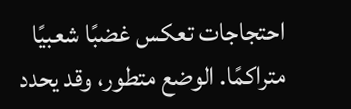احتجاجات تعكس غضبًا شعبيًا متراكمًا. الوضع متطور، وقد يحدد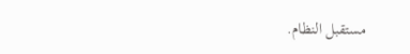مستقبل النظام.